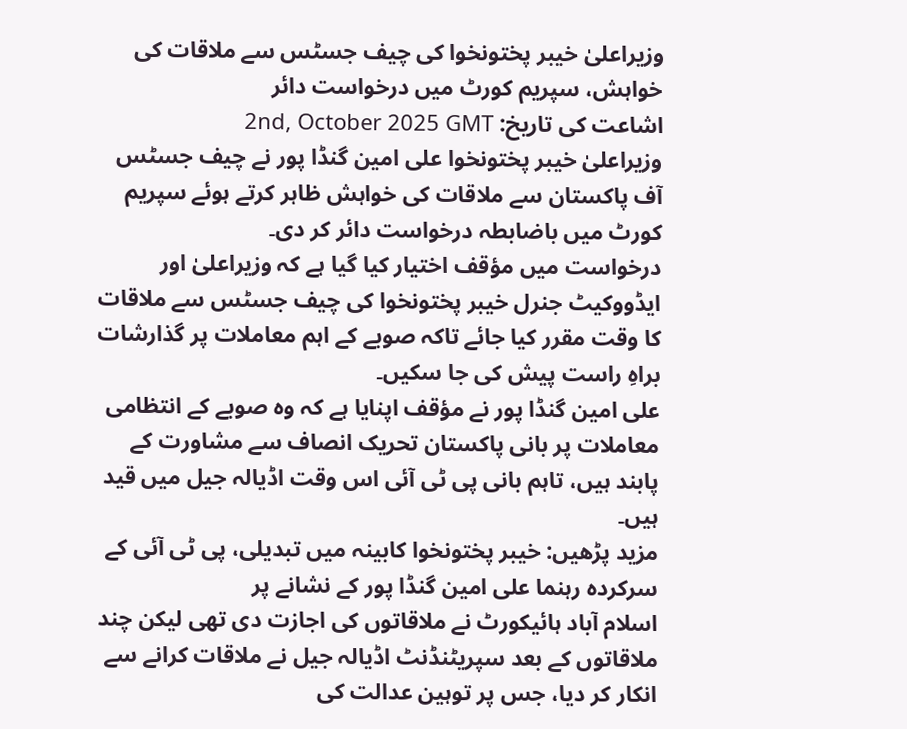وزیراعلیٰ خیبر پختونخوا کی چیف جسٹس سے ملاقات کی خواہش، سپریم کورٹ میں درخواست دائر
اشاعت کی تاریخ: 2nd, October 2025 GMT
وزیراعلیٰ خیبر پختونخوا علی امین گنڈا پور نے چیف جسٹس آف پاکستان سے ملاقات کی خواہش ظاہر کرتے ہوئے سپریم کورٹ میں باضابطہ درخواست دائر کر دی۔
درخواست میں مؤقف اختیار کیا گیا ہے کہ وزیراعلیٰ اور ایڈووکیٹ جنرل خیبر پختونخوا کی چیف جسٹس سے ملاقات کا وقت مقرر کیا جائے تاکہ صوبے کے اہم معاملات پر گذارشات براہِ راست پیش کی جا سکیں۔
علی امین گنڈا پور نے مؤقف اپنایا ہے کہ وہ صوبے کے انتظامی معاملات پر بانی پاکستان تحریک انصاف سے مشاورت کے پابند ہیں، تاہم بانی پی ٹی آئی اس وقت اڈیالہ جیل میں قید ہیں۔
مزید پڑھیں: خیبر پختونخوا کابینہ میں تبدیلی، پی ٹی آئی کے سرکردہ رہنما علی امین گنڈا پور کے نشانے پر
اسلام آباد ہائیکورٹ نے ملاقاتوں کی اجازت دی تھی لیکن چند ملاقاتوں کے بعد سپریٹنڈنٹ اڈیالہ جیل نے ملاقات کرانے سے انکار کر دیا، جس پر توہین عدالت کی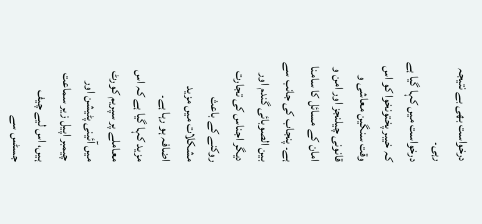درخواست بھی بے نتیجہ رہی۔
درخواست میں کہا گیا ہے کہ خیبر پختونخوا کو اس وقت سنگین معاشی و قانونی چیلنجز اور امن و امان کے مسائل کا سامنا ہے۔ پنجاب کی جانب سے بین الصوبائی گندم اور دیگر اجناس کی تجارت روکنے کے باعث مشکلات میں مزید اضافہ ہو رہا ہے۔
مزید کہا گیا ہے کہ اس معاملے پر سپریم کورٹ میں آئینی پٹیشن اور چیمبر اپیل زیر سماعت ہیں، اس لیے چیف جسٹس سے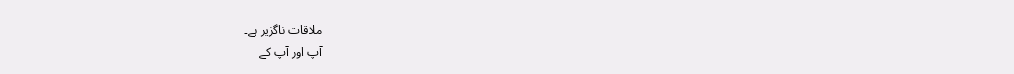ملاقات ناگزیر ہے۔
آپ اور آپ کے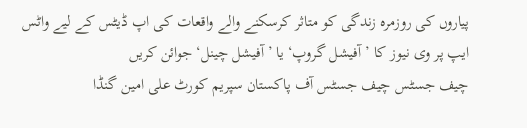پیاروں کی روزمرہ زندگی کو متاثر کرسکنے والے واقعات کی اپ ڈیٹس کے لیے واٹس ایپ پر وی نیوز کا ’آفیشل گروپ‘ یا ’آفیشل چینل‘ جوائن کریں
چیف جسٹس چیف جسٹس آف پاکستان سپریم کورٹ علی امین گنڈا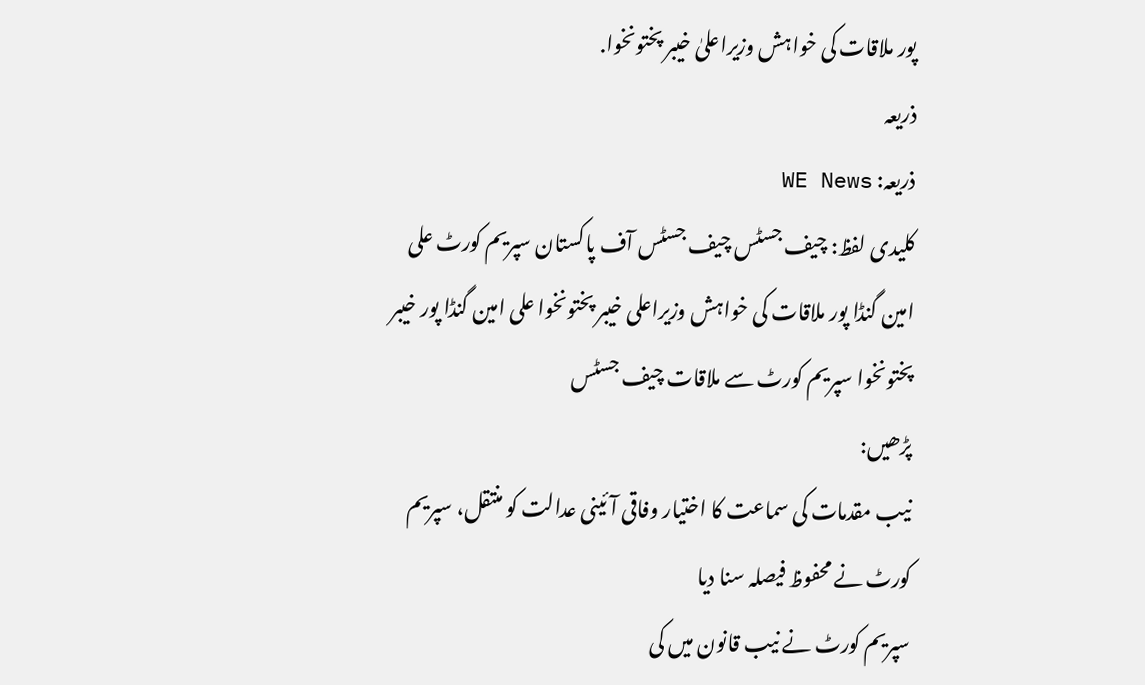پور ملاقات کی خواہش وزیراعلیٰ خیبر پختونخوا.
ذریعہ
ذریعہ: WE News
کلیدی لفظ: چیف جسٹس چیف جسٹس آف پاکستان سپریم کورٹ علی امین گنڈا پور ملاقات کی خواہش وزیراعلی خیبر پختونخوا علی امین گنڈا پور خیبر پختونخوا سپریم کورٹ سے ملاقات چیف جسٹس
پڑھیں:
نیب مقدمات کی سماعت کا اختیار وفاقی آئینی عدالت کو منتقل، سپریم کورٹ نے محفوظ فیصلہ سنا دیا
سپریم کورٹ نے نیب قانون میں کی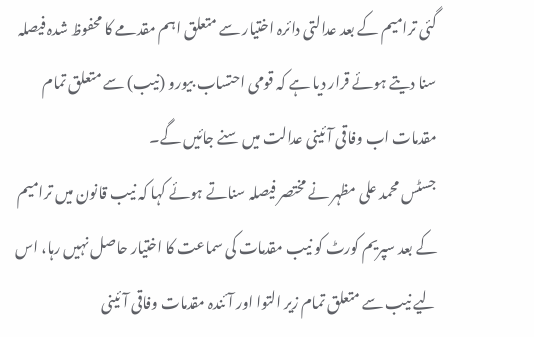گئی ترامیم کے بعد عدالتی دائرہ اختیار سے متعلق اہم مقدمے کا محفوظ شدہ فیصلہ سنا دیتے ہوئے قرار دیا ہے کہ قومی احتساب بیورو (نیب) سے متعلق تمام مقدمات اب وفاقی آئینی عدالت میں سنے جائیں گے۔
جسٹس محمد علی مظہر نے مختصر فیصلہ سناتے ہوئے کہا کہ نیب قانون میں ترامیم کے بعد سپریم کورٹ کو نیب مقدمات کی سماعت کا اختیار حاصل نہیں رہا، اس لیے نیب سے متعلق تمام زیر التوا اور آئندہ مقدمات وفاقی آئینی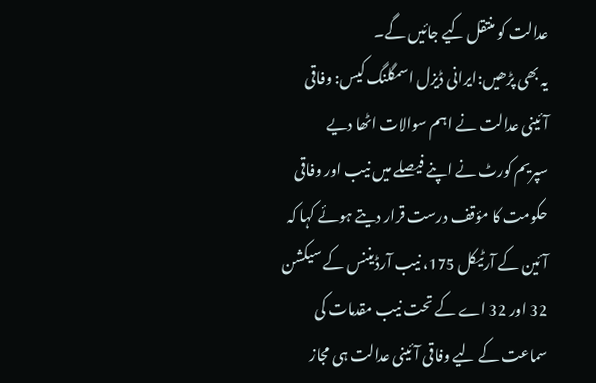عدالت کو منتقل کیے جائیں گے۔
یہ بھی پڑھیں:ایرانی ڈیزل اسمگلنگ کیس: وفاقی آئینی عدالت نے اہم سوالات اٹھا دیے
سپریم کورٹ نے اپنے فیصلے میں نیب اور وفاقی حکومت کا مؤقف درست قرار دیتے ہوئے کہا کہ آئین کے آرٹیکل 175، نیب آرڈیننس کے سیکشن 32 اور 32 اے کے تحت نیب مقدمات کی سماعت کے لیے وفاقی آئینی عدالت ہی مجاز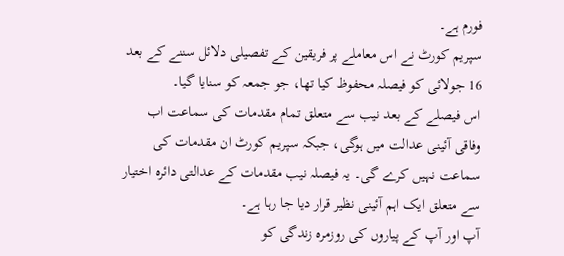فورم ہے۔
سپریم کورٹ نے اس معاملے پر فریقین کے تفصیلی دلائل سننے کے بعد 16 جولائی کو فیصلہ محفوظ کیا تھا، جو جمعہ کو سنایا گیا۔
اس فیصلے کے بعد نیب سے متعلق تمام مقدمات کی سماعت اب وفاقی آئینی عدالت میں ہوگی، جبکہ سپریم کورٹ ان مقدمات کی سماعت نہیں کرے گی۔ یہ فیصلہ نیب مقدمات کے عدالتی دائرہ اختیار سے متعلق ایک اہم آئینی نظیر قرار دیا جا رہا ہے۔
آپ اور آپ کے پیاروں کی روزمرہ زندگی کو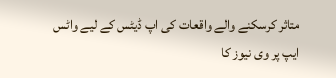متاثر کرسکنے والے واقعات کی اپ ڈیٹس کے لیے واٹس ایپ پر وی نیوز کا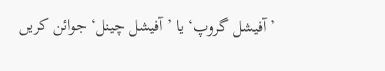’آفیشل گروپ‘ یا ’آفیشل چینل‘ جوائن کریں